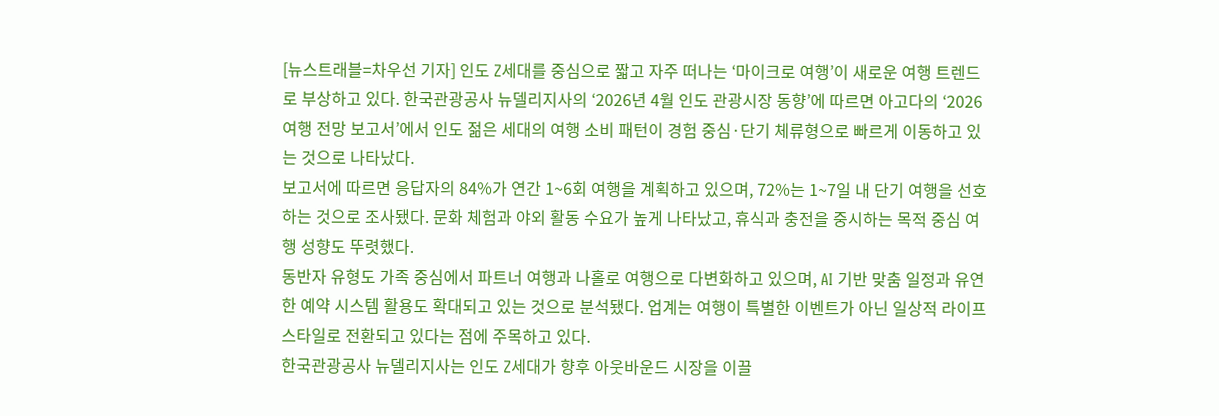[뉴스트래블=차우선 기자] 인도 Z세대를 중심으로 짧고 자주 떠나는 ‘마이크로 여행’이 새로운 여행 트렌드로 부상하고 있다. 한국관광공사 뉴델리지사의 ‘2026년 4월 인도 관광시장 동향’에 따르면 아고다의 ‘2026 여행 전망 보고서’에서 인도 젊은 세대의 여행 소비 패턴이 경험 중심·단기 체류형으로 빠르게 이동하고 있는 것으로 나타났다.
보고서에 따르면 응답자의 84%가 연간 1~6회 여행을 계획하고 있으며, 72%는 1~7일 내 단기 여행을 선호하는 것으로 조사됐다. 문화 체험과 야외 활동 수요가 높게 나타났고, 휴식과 충전을 중시하는 목적 중심 여행 성향도 뚜렷했다.
동반자 유형도 가족 중심에서 파트너 여행과 나홀로 여행으로 다변화하고 있으며, AI 기반 맞춤 일정과 유연한 예약 시스템 활용도 확대되고 있는 것으로 분석됐다. 업계는 여행이 특별한 이벤트가 아닌 일상적 라이프스타일로 전환되고 있다는 점에 주목하고 있다.
한국관광공사 뉴델리지사는 인도 Z세대가 향후 아웃바운드 시장을 이끌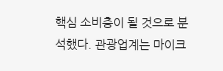핵심 소비층이 될 것으로 분석했다. 관광업계는 마이크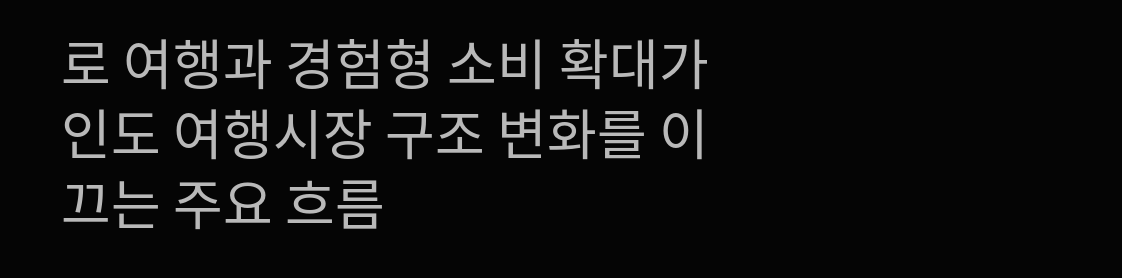로 여행과 경험형 소비 확대가 인도 여행시장 구조 변화를 이끄는 주요 흐름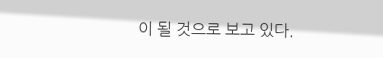이 될 것으로 보고 있다.